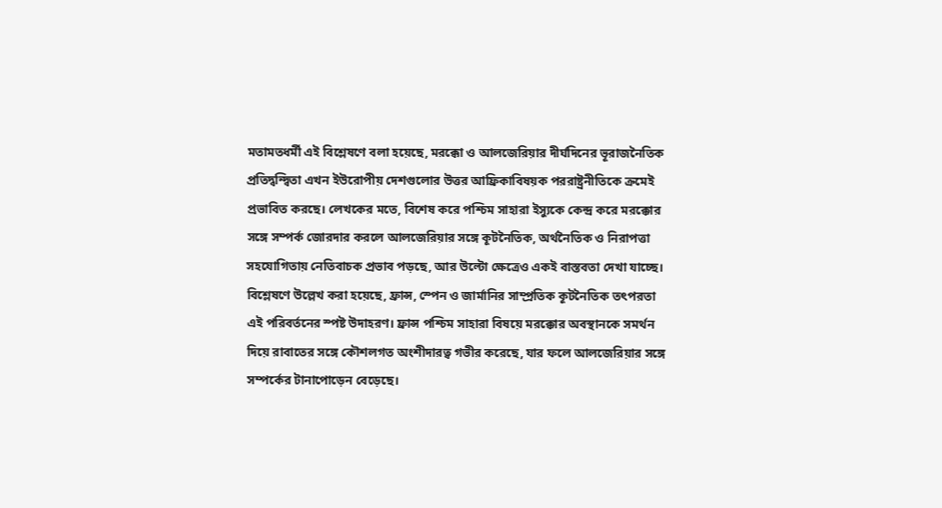মতামতধর্মী এই বিশ্লেষণে বলা হয়েছে, মরক্কো ও আলজেরিয়ার দীর্ঘদিনের ভূরাজনৈতিক প্রতিদ্বন্দ্বিতা এখন ইউরোপীয় দেশগুলোর উত্তর আফ্রিকাবিষয়ক পররাষ্ট্রনীতিকে ক্রমেই প্রভাবিত করছে। লেখকের মতে, বিশেষ করে পশ্চিম সাহারা ইস্যুকে কেন্দ্র করে মরক্কোর সঙ্গে সম্পর্ক জোরদার করলে আলজেরিয়ার সঙ্গে কূটনৈতিক, অর্থনৈতিক ও নিরাপত্তা সহযোগিতায় নেতিবাচক প্রভাব পড়ছে, আর উল্টো ক্ষেত্রেও একই বাস্তবতা দেখা যাচ্ছে।
বিশ্লেষণে উল্লেখ করা হয়েছে, ফ্রান্স, স্পেন ও জার্মানির সাম্প্রতিক কূটনৈতিক তৎপরতা এই পরিবর্তনের স্পষ্ট উদাহরণ। ফ্রান্স পশ্চিম সাহারা বিষয়ে মরক্কোর অবস্থানকে সমর্থন দিয়ে রাবাতের সঙ্গে কৌশলগত অংশীদারত্ব গভীর করেছে, যার ফলে আলজেরিয়ার সঙ্গে সম্পর্কের টানাপোড়েন বেড়েছে।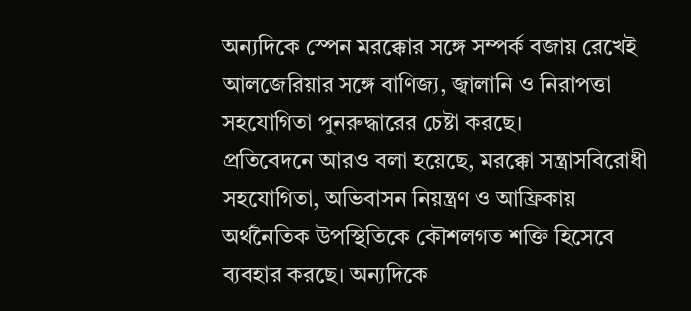অন্যদিকে স্পেন মরক্কোর সঙ্গে সম্পর্ক বজায় রেখেই আলজেরিয়ার সঙ্গে বাণিজ্য, জ্বালানি ও নিরাপত্তা সহযোগিতা পুনরুদ্ধারের চেষ্টা করছে।
প্রতিবেদনে আরও বলা হয়েছে, মরক্কো সন্ত্রাসবিরোধী সহযোগিতা, অভিবাসন নিয়ন্ত্রণ ও আফ্রিকায় অর্থনৈতিক উপস্থিতিকে কৌশলগত শক্তি হিসেবে ব্যবহার করছে। অন্যদিকে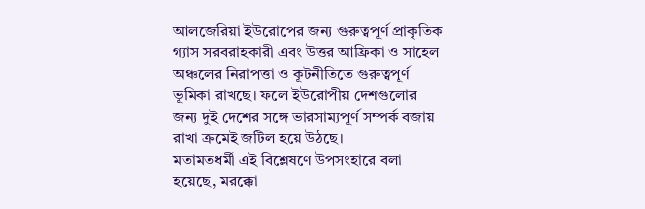আলজেরিয়া ইউরোপের জন্য গুরুত্বপূর্ণ প্রাকৃতিক গ্যাস সরবরাহকারী এবং উত্তর আফ্রিকা ও সাহেল অঞ্চলের নিরাপত্তা ও কূটনীতিতে গুরুত্বপূর্ণ ভূমিকা রাখছে। ফলে ইউরোপীয় দেশগুলোর জন্য দুই দেশের সঙ্গে ভারসাম্যপূর্ণ সম্পর্ক বজায় রাখা ক্রমেই জটিল হয়ে উঠছে।
মতামতধর্মী এই বিশ্লেষণে উপসংহারে বলা হয়েছে, মরক্কো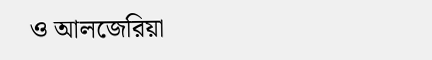ও আলজেরিয়া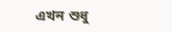এখন শুধু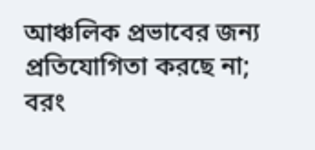আঞ্চলিক প্রভাবের জন্য প্রতিযোগিতা করছে না; বরং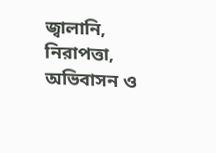জ্বালানি, নিরাপত্তা, অভিবাসন ও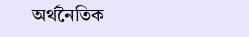অর্থনৈতিক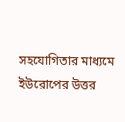সহযোগিতার মাধ্যমে ইউরোপের উত্তর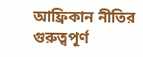আফ্রিকান নীতির গুরুত্বপূর্ণ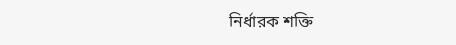নির্ধারক শক্তি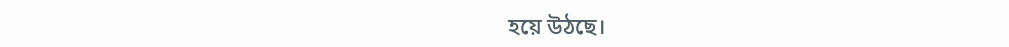হয়ে উঠছে।